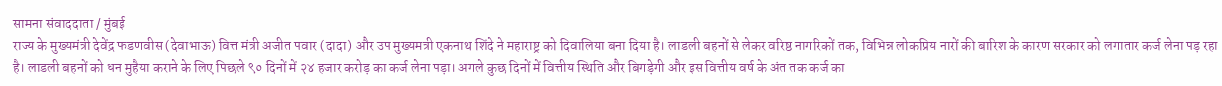सामना संवाददाता / मुंबई
राज्य के मुख्यमंत्री देवेंद्र फडणवीस (देवाभाऊ) वित्त मंत्री अजीत पवार (दादा) और उप मुख्यमत्री एकनाथ शिंदे ने महाराष्ट्र को दिवालिया बना दिया है। लाडली बहनों से लेकर वरिष्ठ नागरिकों तक, विभिन्न लोकप्रिय नारों की बारिश के कारण सरकार को लगातार कर्ज लेना पड़ रहा है। लाडली बहनों को धन मुहैया कराने के लिए पिछले ९० दिनों में २४ हजार करोड़ का कर्ज लेना पड़ा। अगले कुछ दिनों में वित्तीय स्थिति और बिगड़ेगी और इस वित्तीय वर्ष के अंत तक कर्ज का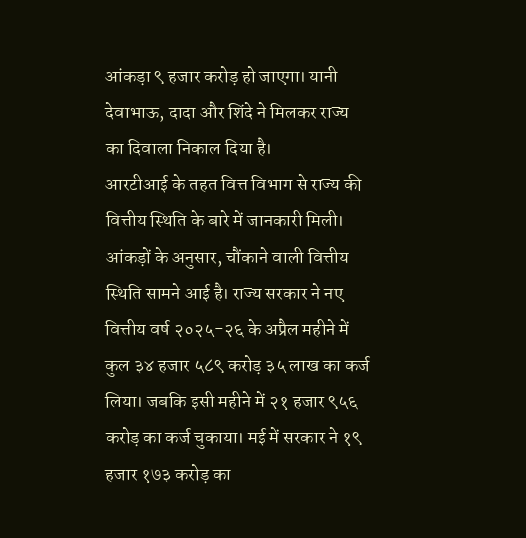आंकड़ा ९ हजार करोड़ हो जाएगा। यानी देवाभाऊ, दादा और शिंदे ने मिलकर राज्य का दिवाला निकाल दिया है।
आरटीआई के तहत वित्त विभाग से राज्य की वित्तीय स्थिति के बारे में जानकारी मिली। आंकड़ों के अनुसार, चौंकाने वाली वित्तीय स्थिति सामने आई है। राज्य सरकार ने नए वित्तीय वर्ष २०२५-२६ के अप्रैल महीने में कुल ३४ हजार ५८९ करोड़ ३५ लाख का कर्ज लिया। जबकि इसी महीने में २१ हजार ९५६ करोड़ का कर्ज चुकाया। मई में सरकार ने १९ हजार १७३ करोड़ का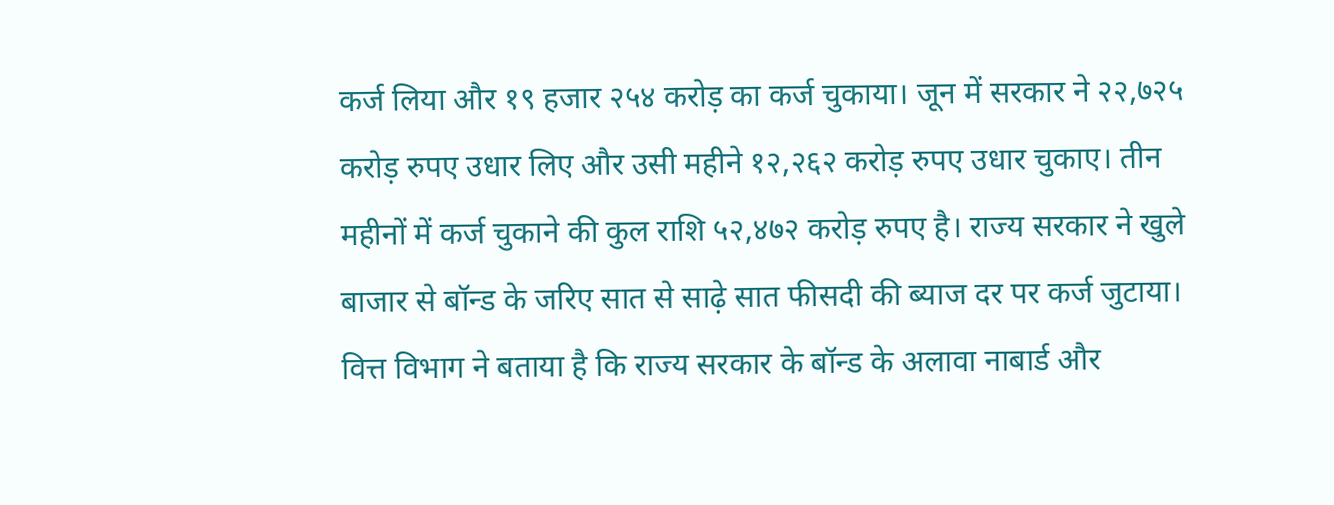कर्ज लिया और १९ हजार २५४ करोड़ का कर्ज चुकाया। जून में सरकार ने २२,७२५ करोड़ रुपए उधार लिए और उसी महीने १२,२६२ करोड़ रुपए उधार चुकाए। तीन महीनों में कर्ज चुकाने की कुल राशि ५२,४७२ करोड़ रुपए है। राज्य सरकार ने खुले बाजार से बॉन्ड के जरिए सात से साढ़े सात फीसदी की ब्याज दर पर कर्ज जुटाया। वित्त विभाग ने बताया है कि राज्य सरकार के बॉन्ड के अलावा नाबार्ड और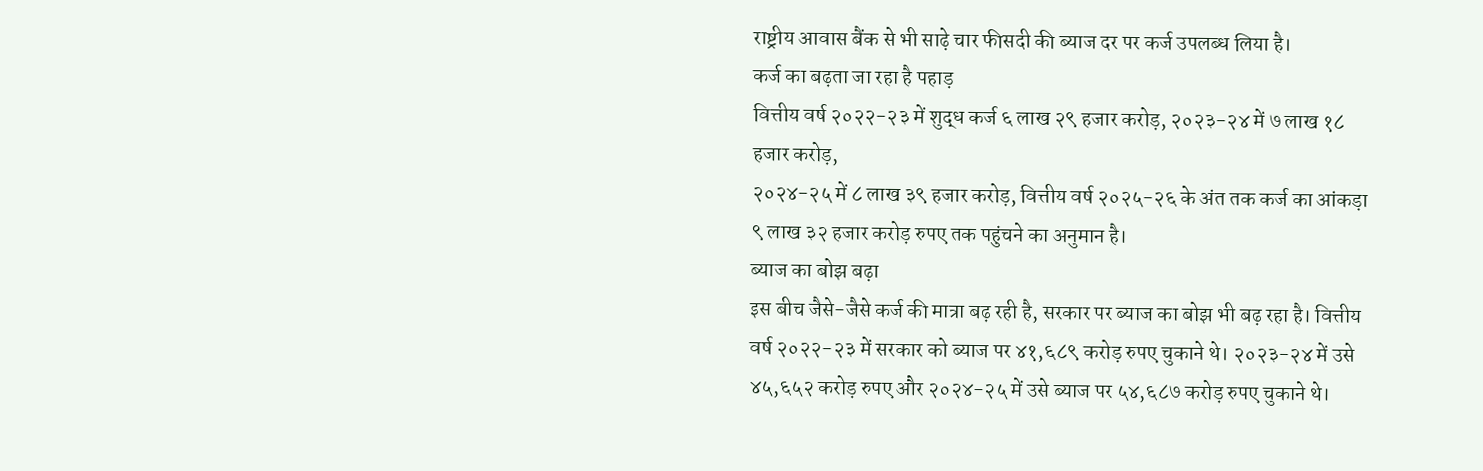राष्ट्रीय आवास बैंक से भी साढ़े चार फीसदी की ब्याज दर पर कर्ज उपलब्ध लिया है।
कर्ज का बढ़ता जा रहा है पहाड़
वित्तीय वर्ष २०२२-२३ में शुद्ध कर्ज ६ लाख २९ हजार करोड़, २०२३-२४ में ७ लाख १८ हजार करोड़,
२०२४-२५ में ८ लाख ३९ हजार करोड़, वित्तीय वर्ष २०२५-२६ के अंत तक कर्ज का आंकड़ा ९ लाख ३२ हजार करोड़ रुपए तक पहुंचने का अनुमान है।
ब्याज का बोझ बढ़ा
इस बीच जैसे-जैसे कर्ज की मात्रा बढ़ रही है, सरकार पर ब्याज का बोझ भी बढ़ रहा है। वित्तीय वर्ष २०२२-२३ में सरकार को ब्याज पर ४१,६८९ करोड़ रुपए चुकाने थे। २०२३-२४ में उसे ४५,६५२ करोड़ रुपए और २०२४-२५ में उसे ब्याज पर ५४,६८७ करोड़ रुपए चुकाने थे।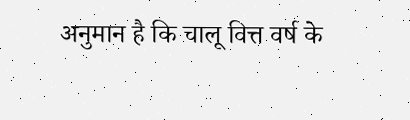अनुमान है कि चालू वित्त वर्ष के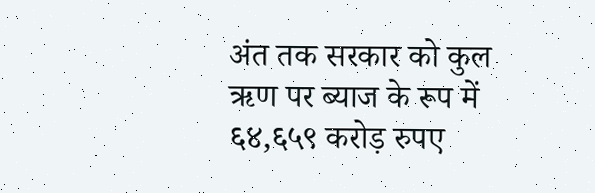अंत तक सरकार को कुल ऋण पर ब्याज के रूप में ६४,६५९ करोड़ रुपए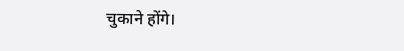चुकाने होंगे।